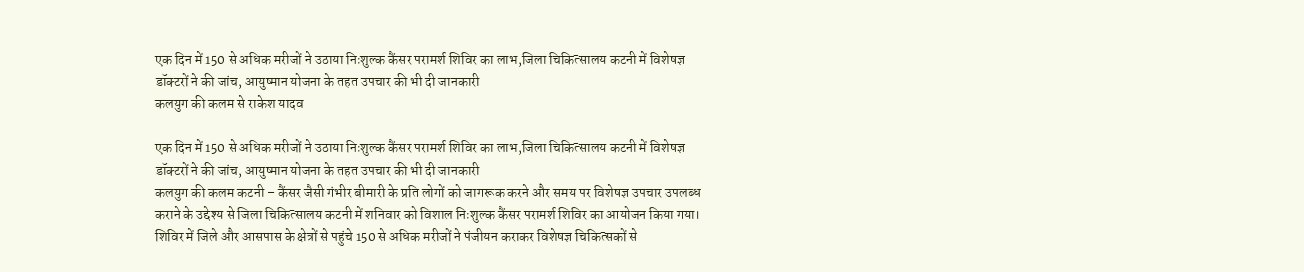एक दिन में 150 से अधिक मरीजों ने उठाया निःशुल्क कैंसर परामर्श शिविर का लाभ,जिला चिकित्सालय कटनी में विशेषज्ञ डॉक्टरों ने की जांच, आयुष्मान योजना के तहत उपचार की भी दी जानकारी
कलयुग की कलम से राकेश यादव

एक दिन में 150 से अधिक मरीजों ने उठाया निःशुल्क कैंसर परामर्श शिविर का लाभ,जिला चिकित्सालय कटनी में विशेषज्ञ डॉक्टरों ने की जांच, आयुष्मान योजना के तहत उपचार की भी दी जानकारी
कलयुग की कलम कटनी – कैंसर जैसी गंभीर बीमारी के प्रति लोगों को जागरूक करने और समय पर विशेषज्ञ उपचार उपलब्ध कराने के उद्देश्य से जिला चिकित्सालय कटनी में शनिवार को विशाल निःशुल्क कैंसर परामर्श शिविर का आयोजन किया गया। शिविर में जिले और आसपास के क्षेत्रों से पहुंचे 150 से अधिक मरीजों ने पंजीयन कराकर विशेषज्ञ चिकित्सकों से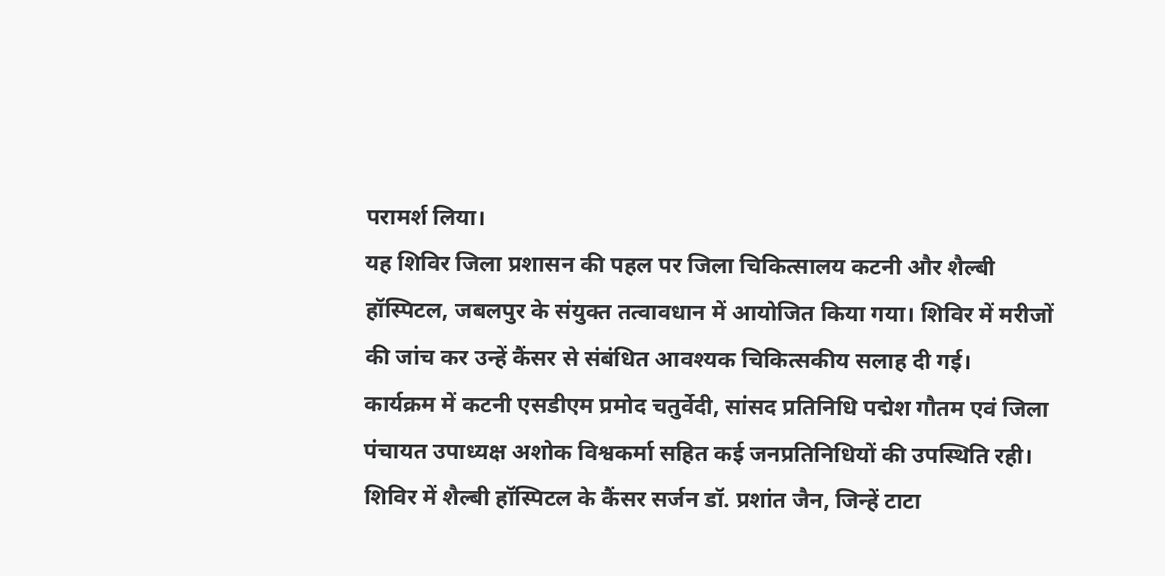परामर्श लिया।
यह शिविर जिला प्रशासन की पहल पर जिला चिकित्सालय कटनी और शैल्बी हॉस्पिटल, जबलपुर के संयुक्त तत्वावधान में आयोजित किया गया। शिविर में मरीजों की जांच कर उन्हें कैंसर से संबंधित आवश्यक चिकित्सकीय सलाह दी गई।
कार्यक्रम में कटनी एसडीएम प्रमोद चतुर्वेदी, सांसद प्रतिनिधि पद्मेश गौतम एवं जिला पंचायत उपाध्यक्ष अशोक विश्वकर्मा सहित कई जनप्रतिनिधियों की उपस्थिति रही।
शिविर में शैल्बी हॉस्पिटल के कैंसर सर्जन डॉ. प्रशांत जैन, जिन्हें टाटा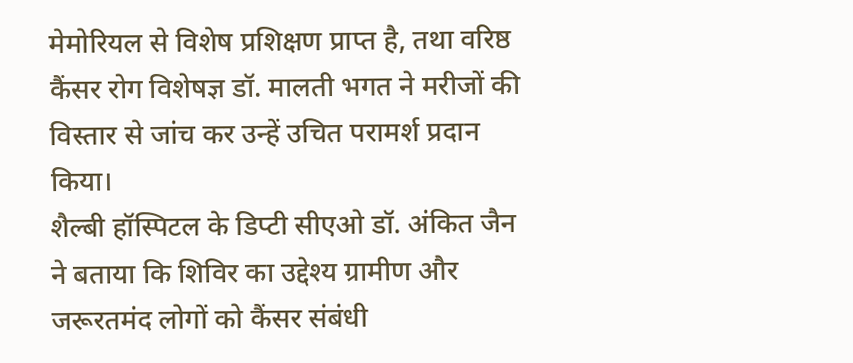मेमोरियल से विशेष प्रशिक्षण प्राप्त है, तथा वरिष्ठ कैंसर रोग विशेषज्ञ डॉ. मालती भगत ने मरीजों की विस्तार से जांच कर उन्हें उचित परामर्श प्रदान किया।
शैल्बी हॉस्पिटल के डिप्टी सीएओ डॉ. अंकित जैन ने बताया कि शिविर का उद्देश्य ग्रामीण और जरूरतमंद लोगों को कैंसर संबंधी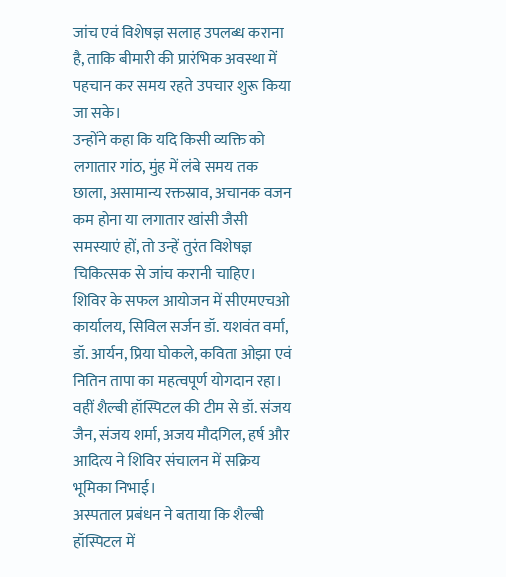जांच एवं विशेषज्ञ सलाह उपलब्ध कराना है, ताकि बीमारी की प्रारंभिक अवस्था में पहचान कर समय रहते उपचार शुरू किया जा सके।
उन्होंने कहा कि यदि किसी व्यक्ति को लगातार गांठ, मुंह में लंबे समय तक छाला, असामान्य रक्तस्राव, अचानक वजन कम होना या लगातार खांसी जैसी समस्याएं हों, तो उन्हें तुरंत विशेषज्ञ चिकित्सक से जांच करानी चाहिए।
शिविर के सफल आयोजन में सीएमएचओ कार्यालय, सिविल सर्जन डॉ. यशवंत वर्मा, डॉ. आर्यन, प्रिया घोकले, कविता ओझा एवं नितिन तापा का महत्वपूर्ण योगदान रहा।
वहीं शैल्बी हॉस्पिटल की टीम से डॉ. संजय जैन, संजय शर्मा, अजय मौदगिल, हर्ष और आदित्य ने शिविर संचालन में सक्रिय भूमिका निभाई।
अस्पताल प्रबंधन ने बताया कि शैल्बी हॉस्पिटल में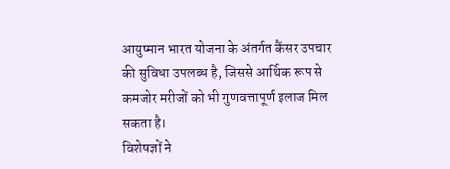आयुष्मान भारत योजना के अंतर्गत कैंसर उपचार की सुविधा उपलब्ध है, जिससे आर्थिक रूप से कमजोर मरीजों को भी गुणवत्तापूर्ण इलाज मिल सकता है।
विशेषज्ञों ने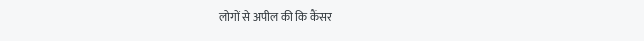लोगों से अपील की कि कैंसर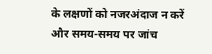के लक्षणों को नजरअंदाज न करें और समय-समय पर जांच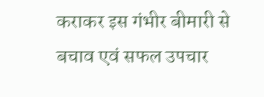कराकर इस गंभीर बीमारी से बचाव एवं सफल उपचार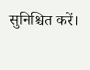सुनिश्चित करें।